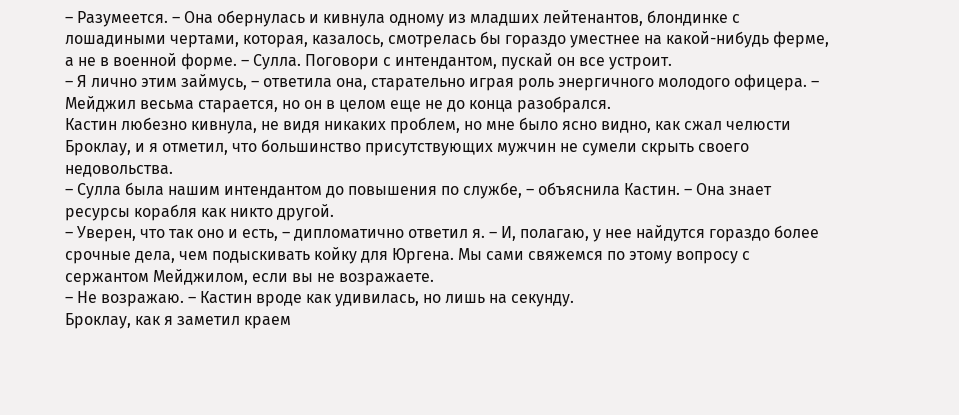– Разумеется. – Она обернулась и кивнула одному из младших лейтенантов, блондинке с лошадиными чертами, которая, казалось, смотрелась бы гораздо уместнее на какой-нибудь ферме, а не в военной форме. – Сулла. Поговори с интендантом, пускай он все устроит.
– Я лично этим займусь, – ответила она, старательно играя роль энергичного молодого офицера. – Мейджил весьма старается, но он в целом еще не до конца разобрался.
Кастин любезно кивнула, не видя никаких проблем, но мне было ясно видно, как сжал челюсти Броклау, и я отметил, что большинство присутствующих мужчин не сумели скрыть своего недовольства.
– Сулла была нашим интендантом до повышения по службе, – объяснила Кастин. – Она знает ресурсы корабля как никто другой.
– Уверен, что так оно и есть, – дипломатично ответил я. – И, полагаю, у нее найдутся гораздо более срочные дела, чем подыскивать койку для Юргена. Мы сами свяжемся по этому вопросу с сержантом Мейджилом, если вы не возражаете.
– Не возражаю. – Кастин вроде как удивилась, но лишь на секунду.
Броклау, как я заметил краем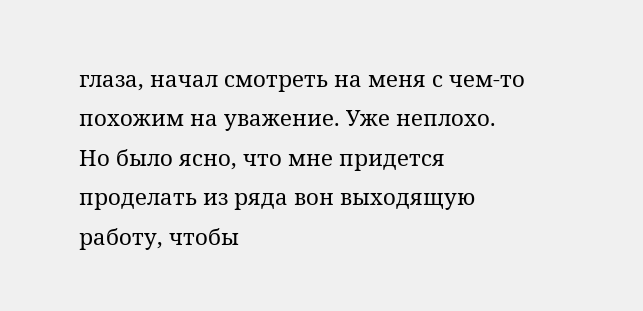глаза, начал смотреть на меня с чем-то похожим на уважение. Уже неплохо. Но было ясно, что мне придется проделать из ряда вон выходящую работу, чтобы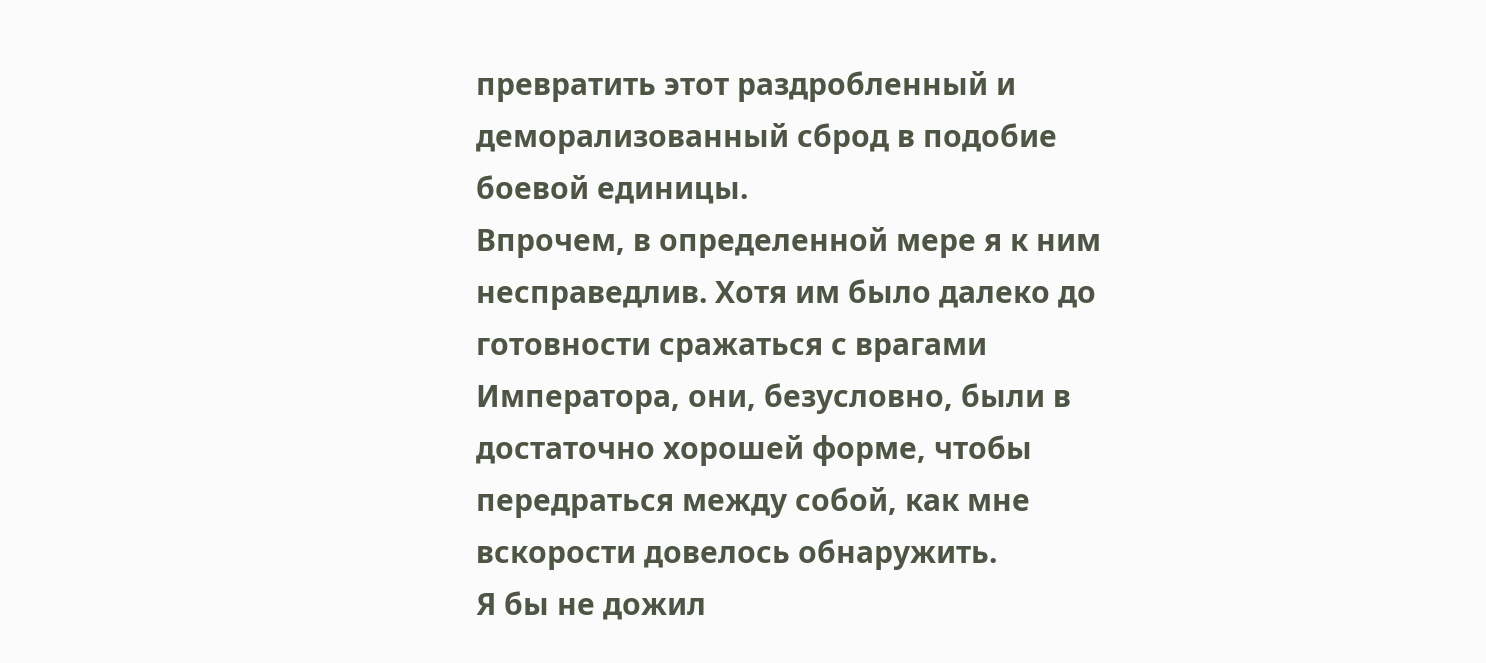превратить этот раздробленный и деморализованный сброд в подобие боевой единицы.
Впрочем, в определенной мере я к ним несправедлив. Хотя им было далеко до готовности сражаться с врагами Императора, они, безусловно, были в достаточно хорошей форме, чтобы передраться между собой, как мне вскорости довелось обнаружить.
Я бы не дожил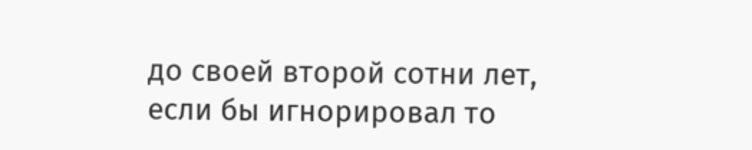до своей второй сотни лет, если бы игнорировал то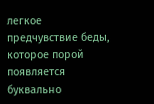легкое предчувствие беды, которое порой появляется буквально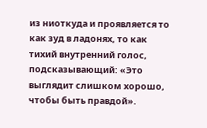из ниоткуда и проявляется то как зуд в ладонях, то как тихий внутренний голос, подсказывающий: «Это выглядит слишком хорошо, чтобы быть правдой».